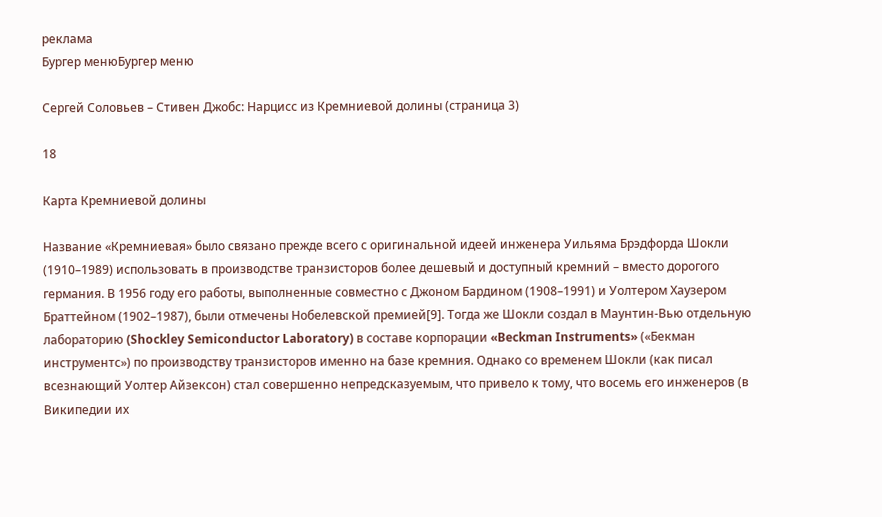реклама
Бургер менюБургер меню

Сергей Соловьев – Стивен Джобс: Нарцисс из Кремниевой долины (страница 3)

18

Карта Кремниевой долины

Название «Кремниевая» было связано прежде всего с оригинальной идеей инженера Уильяма Брэдфорда Шокли (1910–1989) использовать в производстве транзисторов более дешевый и доступный кремний – вместо дорогого германия. В 1956 году его работы, выполненные совместно с Джоном Бардином (1908–1991) и Уолтером Хаузером Браттейном (1902–1987), были отмечены Нобелевской премией[9]. Тогда же Шокли создал в Маунтин-Вью отдельную лабораторию (Shockley Semiconductor Laboratory) в составе корпорации «Beckman Instruments» («Бекман инструментс») по производству транзисторов именно на базе кремния. Однако со временем Шокли (как писал всезнающий Уолтер Айзексон) стал совершенно непредсказуемым, что привело к тому, что восемь его инженеров (в Википедии их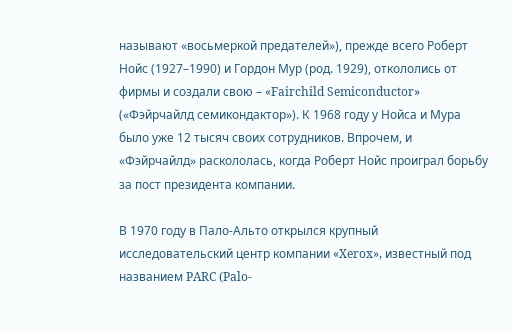называют «восьмеркой предателей»), прежде всего Роберт Нойс (1927–1990) и Гордон Мур (род. 1929), откололись от фирмы и создали свою – «Fairchild Semiconductor» («Фэйрчайлд семикондактор»). К 1968 году у Нойса и Мура было уже 12 тысяч своих сотрудников. Впрочем, и «Фэйрчайлд» раскололась, когда Роберт Нойс проиграл борьбу за пост президента компании.

В 1970 году в Пало-Альто открылся крупный исследовательский центр компании «Xerox», известный под названием PARC (Palo-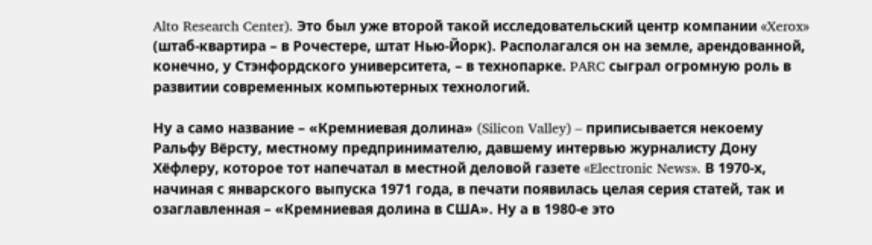Alto Research Center). Это был уже второй такой исследовательский центр компании «Xerox» (штаб-квартира – в Рочестере, штат Нью-Йорк). Располагался он на земле, арендованной, конечно, у Стэнфордского университета, – в технопарке. PARC сыграл огромную роль в развитии современных компьютерных технологий.

Ну а само название – «Кремниевая долина» (Silicon Valley) – приписывается некоему Ральфу Вёрсту, местному предпринимателю, давшему интервью журналисту Дону Хёфлеру, которое тот напечатал в местной деловой газете «Electronic News». В 1970-х, начиная с январского выпуска 1971 года, в печати появилась целая серия статей, так и озаглавленная – «Кремниевая долина в США». Ну а в 1980-е это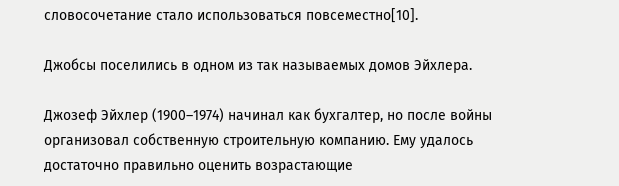словосочетание стало использоваться повсеместно[10].

Джобсы поселились в одном из так называемых домов Эйхлера.

Джозеф Эйхлер (1900–1974) начинал как бухгалтер, но после войны организовал собственную строительную компанию. Ему удалось достаточно правильно оценить возрастающие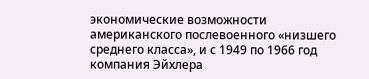экономические возможности американского послевоенного «низшего среднего класса», и с 1949 по 1966 год компания Эйхлера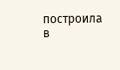построила в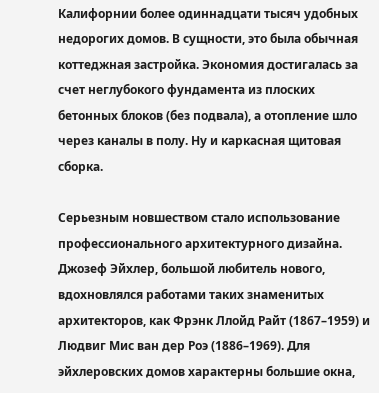Калифорнии более одиннадцати тысяч удобных недорогих домов. В сущности, это была обычная коттеджная застройка. Экономия достигалась за счет неглубокого фундамента из плоских бетонных блоков (без подвала), а отопление шло через каналы в полу. Ну и каркасная щитовая сборка.

Серьезным новшеством стало использование профессионального архитектурного дизайна. Джозеф Эйхлер, большой любитель нового, вдохновлялся работами таких знаменитых архитекторов, как Фрэнк Ллойд Райт (1867–1959) и Людвиг Мис ван дер Роэ (1886–1969). Для эйхлеровских домов характерны большие окна,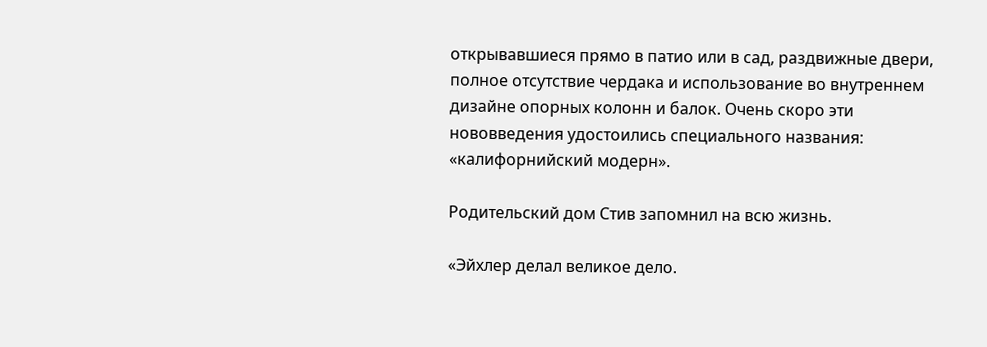открывавшиеся прямо в патио или в сад, раздвижные двери, полное отсутствие чердака и использование во внутреннем дизайне опорных колонн и балок. Очень скоро эти нововведения удостоились специального названия: «калифорнийский модерн».

Родительский дом Стив запомнил на всю жизнь.

«Эйхлер делал великое дело.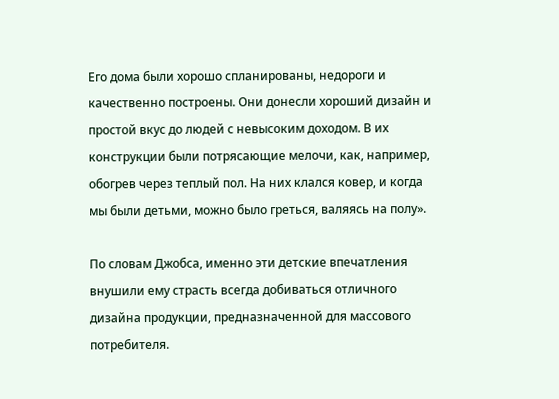Его дома были хорошо спланированы, недороги и качественно построены. Они донесли хороший дизайн и простой вкус до людей с невысоким доходом. В их конструкции были потрясающие мелочи, как, например, обогрев через теплый пол. На них клался ковер, и когда мы были детьми, можно было греться, валяясь на полу».

По словам Джобса, именно эти детские впечатления внушили ему страсть всегда добиваться отличного дизайна продукции, предназначенной для массового потребителя.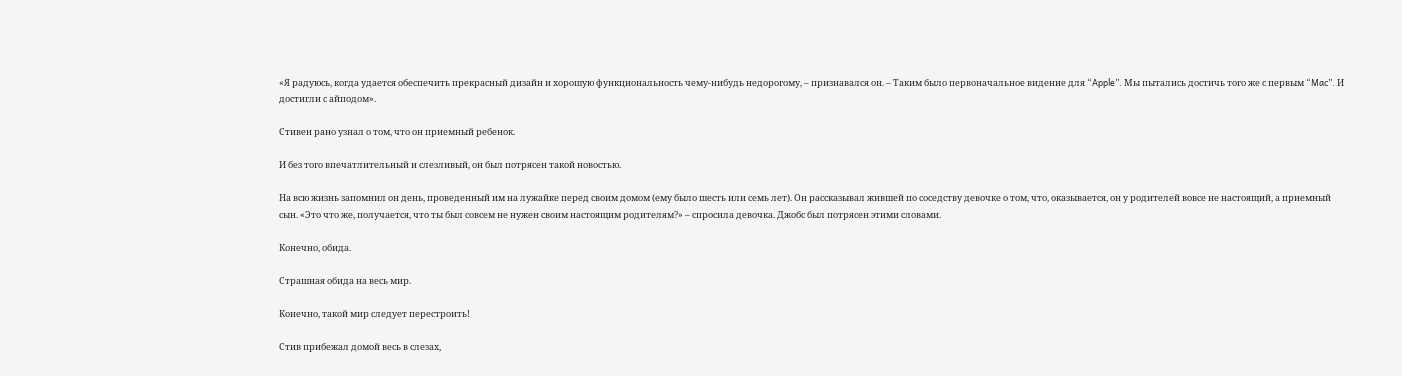«Я радуюсь, когда удается обеспечить прекрасный дизайн и хорошую функциональность чему-нибудь недорогому, – признавался он. – Таким было первоначальное видение для “Apple”. Мы пытались достичь того же с первым “Mac”. И достигли с айподом».

Стивен рано узнал о том, что он приемный ребенок.

И без того впечатлительный и слезливый, он был потрясен такой новостью.

На всю жизнь запомнил он день, проведенный им на лужайке перед своим домом (ему было шесть или семь лет). Он рассказывал жившей по соседству девочке о том, что, оказывается, он у родителей вовсе не настоящий, а приемный сын. «Это что же, получается, что ты был совсем не нужен своим настоящим родителям?» – спросила девочка. Джобс был потрясен этими словами.

Конечно, обида.

Страшная обида на весь мир.

Конечно, такой мир следует перестроить!

Стив прибежал домой весь в слезах,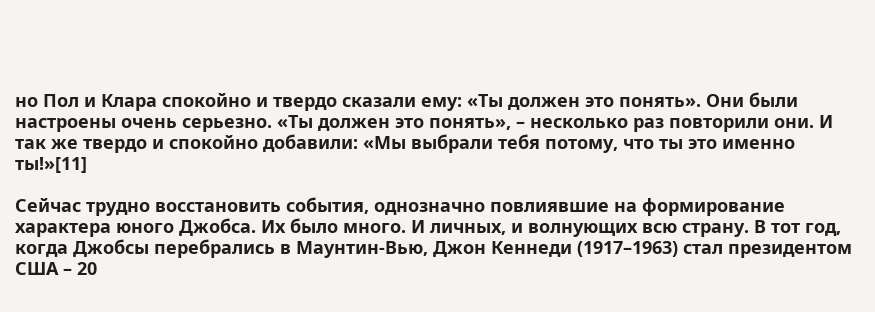но Пол и Клара спокойно и твердо сказали ему: «Ты должен это понять». Они были настроены очень серьезно. «Ты должен это понять», – несколько раз повторили они. И так же твердо и спокойно добавили: «Мы выбрали тебя потому, что ты это именно ты!»[11]

Сейчас трудно восстановить события, однозначно повлиявшие на формирование характера юного Джобса. Их было много. И личных, и волнующих всю страну. В тот год, когда Джобсы перебрались в Маунтин-Вью, Джон Кеннеди (1917–1963) стал президентом США – 20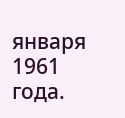января 1961 года.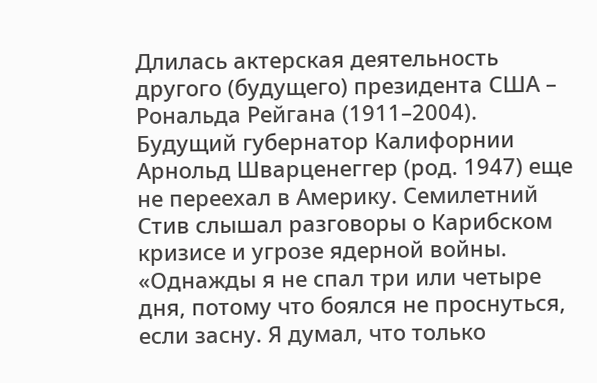Длилась актерская деятельность другого (будущего) президента США – Рональда Рейгана (1911–2004). Будущий губернатор Калифорнии Арнольд Шварценеггер (род. 1947) еще не переехал в Америку. Семилетний Стив слышал разговоры о Карибском кризисе и угрозе ядерной войны. «Однажды я не спал три или четыре дня, потому что боялся не проснуться, если засну. Я думал, что только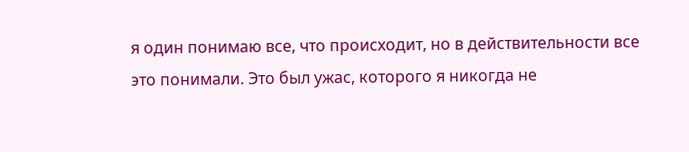я один понимаю все, что происходит, но в действительности все это понимали. Это был ужас, которого я никогда не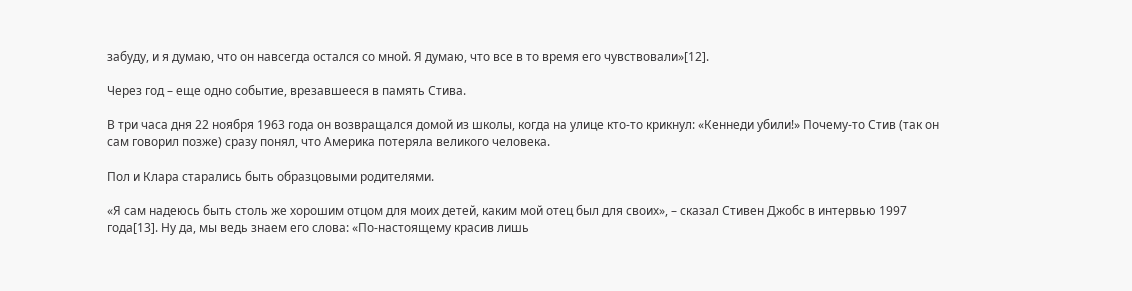забуду, и я думаю, что он навсегда остался со мной. Я думаю, что все в то время его чувствовали»[12].

Через год – еще одно событие, врезавшееся в память Стива.

В три часа дня 22 ноября 1963 года он возвращался домой из школы, когда на улице кто-то крикнул: «Кеннеди убили!» Почему-то Стив (так он сам говорил позже) сразу понял, что Америка потеряла великого человека.

Пол и Клара старались быть образцовыми родителями.

«Я сам надеюсь быть столь же хорошим отцом для моих детей, каким мой отец был для своих», – сказал Стивен Джобс в интервью 1997 года[13]. Ну да, мы ведь знаем его слова: «По-настоящему красив лишь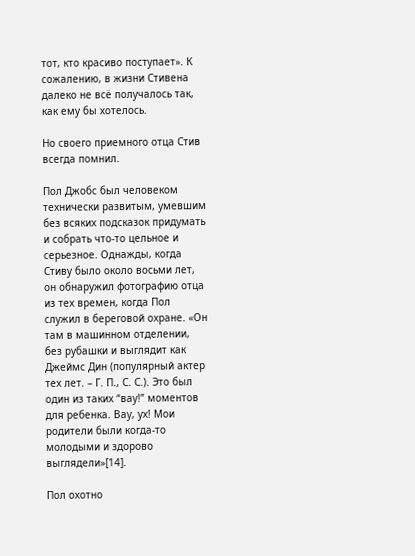тот, кто красиво поступает». К сожалению, в жизни Стивена далеко не всё получалось так, как ему бы хотелось.

Но своего приемного отца Стив всегда помнил.

Пол Джобс был человеком технически развитым, умевшим без всяких подсказок придумать и собрать что-то цельное и серьезное. Однажды, когда Стиву было около восьми лет, он обнаружил фотографию отца из тех времен, когда Пол служил в береговой охране. «Он там в машинном отделении, без рубашки и выглядит как Джеймс Дин (популярный актер тех лет. – Г. П., С. С.). Это был один из таких “вау!” моментов для ребенка. Вау, ух! Мои родители были когда-то молодыми и здорово выглядели»[14].

Пол охотно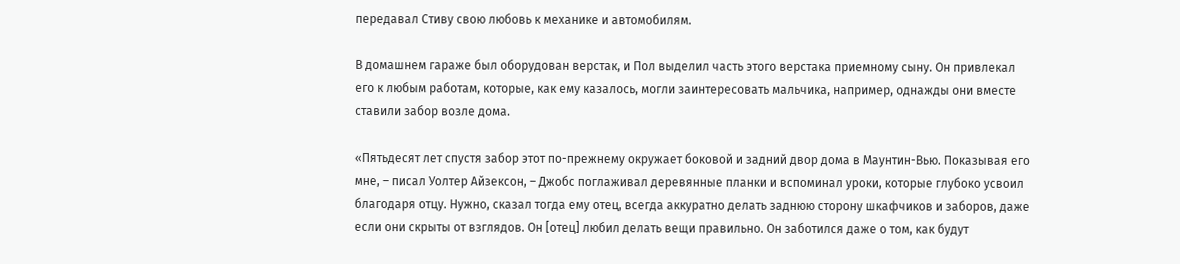передавал Стиву свою любовь к механике и автомобилям.

В домашнем гараже был оборудован верстак, и Пол выделил часть этого верстака приемному сыну. Он привлекал его к любым работам, которые, как ему казалось, могли заинтересовать мальчика, например, однажды они вместе ставили забор возле дома.

«Пятьдесят лет спустя забор этот по-прежнему окружает боковой и задний двор дома в Маунтин-Вью. Показывая его мне, – писал Уолтер Айзексон, – Джобс поглаживал деревянные планки и вспоминал уроки, которые глубоко усвоил благодаря отцу. Нужно, сказал тогда ему отец, всегда аккуратно делать заднюю сторону шкафчиков и заборов, даже если они скрыты от взглядов. Он [отец] любил делать вещи правильно. Он заботился даже о том, как будут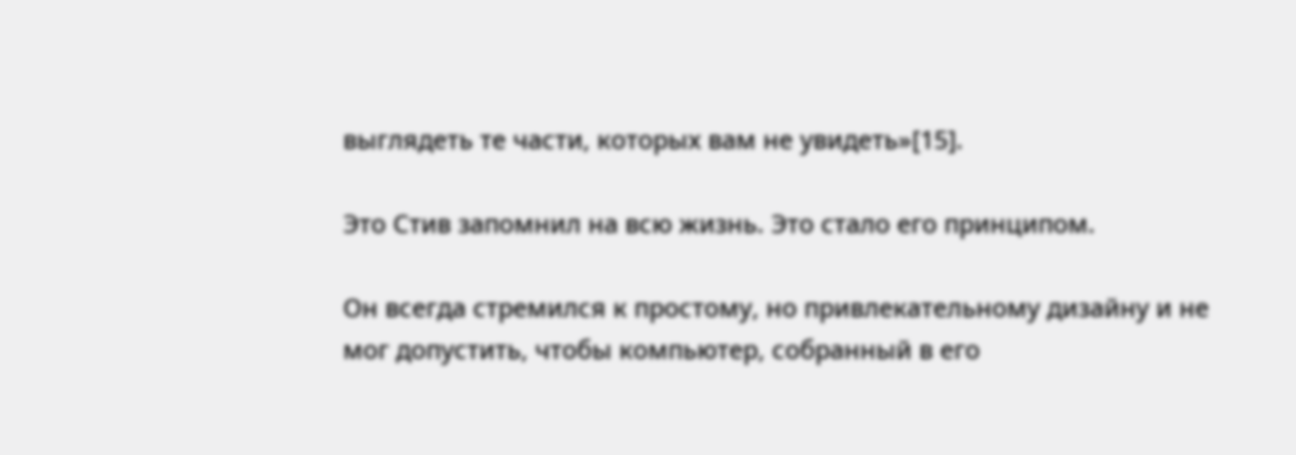выглядеть те части, которых вам не увидеть»[15].

Это Стив запомнил на всю жизнь. Это стало его принципом.

Он всегда стремился к простому, но привлекательному дизайну и не мог допустить, чтобы компьютер, собранный в его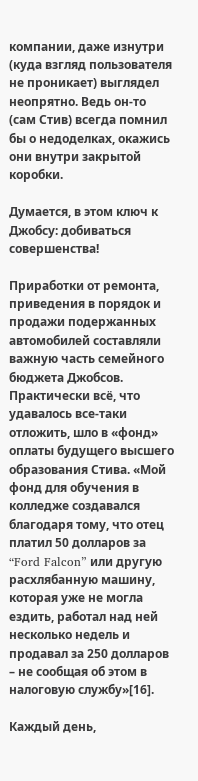компании, даже изнутри (куда взгляд пользователя не проникает) выглядел неопрятно. Ведь он-то (сам Стив) всегда помнил бы о недоделках, окажись они внутри закрытой коробки.

Думается, в этом ключ к Джобсу: добиваться совершенства!

Приработки от ремонта, приведения в порядок и продажи подержанных автомобилей составляли важную часть семейного бюджета Джобсов. Практически всё, что удавалось все-таки отложить, шло в «фонд» оплаты будущего высшего образования Стива. «Мой фонд для обучения в колледже создавался благодаря тому, что отец платил 50 долларов за “Ford Falcon” или другую расхлябанную машину, которая уже не могла ездить, работал над ней несколько недель и продавал за 250 долларов – не сообщая об этом в налоговую службу»[16].

Каждый день,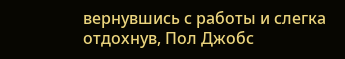вернувшись с работы и слегка отдохнув, Пол Джобс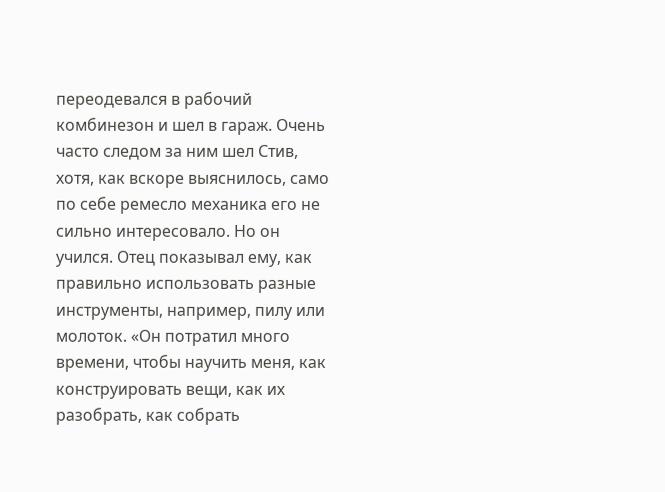переодевался в рабочий комбинезон и шел в гараж. Очень часто следом за ним шел Стив, хотя, как вскоре выяснилось, само по себе ремесло механика его не сильно интересовало. Но он учился. Отец показывал ему, как правильно использовать разные инструменты, например, пилу или молоток. «Он потратил много времени, чтобы научить меня, как конструировать вещи, как их разобрать, как собрать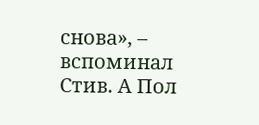снова», – вспоминал Стив. А Пол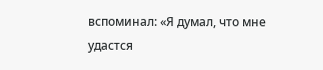вспоминал: «Я думал, что мне удастся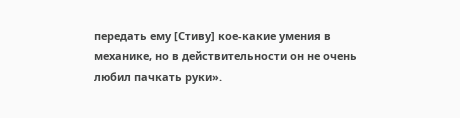передать ему [Стиву] кое-какие умения в механике, но в действительности он не очень любил пачкать руки».